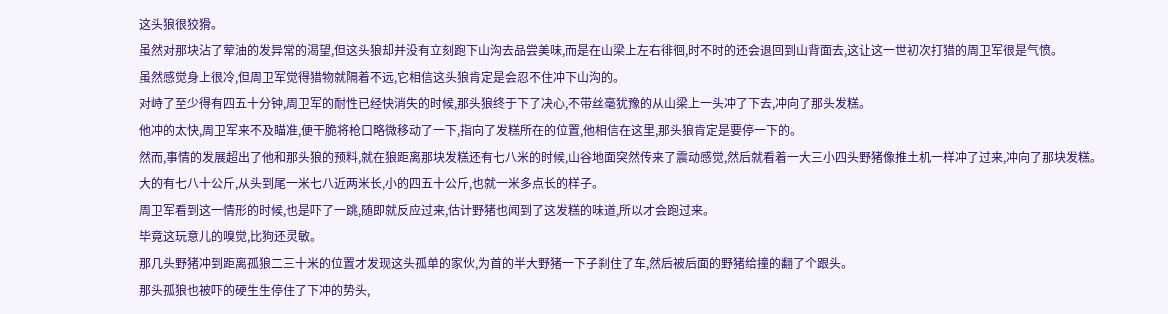这头狼很狡猾。
虽然对那块沾了荤油的发异常的渴望,但这头狼却并没有立刻跑下山沟去品尝美味,而是在山梁上左右徘徊,时不时的还会退回到山背面去,这让这一世初次打猎的周卫军很是气愤。
虽然感觉身上很冷,但周卫军觉得猎物就隔着不远,它相信这头狼肯定是会忍不住冲下山沟的。
对峙了至少得有四五十分钟,周卫军的耐性已经快消失的时候,那头狼终于下了决心,不带丝毫犹豫的从山梁上一头冲了下去,冲向了那头发糕。
他冲的太快,周卫军来不及瞄准,便干脆将枪口略微移动了一下,指向了发糕所在的位置,他相信在这里,那头狼肯定是要停一下的。
然而,事情的发展超出了他和那头狼的预料,就在狼距离那块发糕还有七八米的时候,山谷地面突然传来了震动感觉,然后就看着一大三小四头野猪像推土机一样冲了过来,冲向了那块发糕。
大的有七八十公斤,从头到尾一米七八近两米长,小的四五十公斤,也就一米多点长的样子。
周卫军看到这一情形的时候,也是吓了一跳,随即就反应过来,估计野猪也闻到了这发糕的味道,所以才会跑过来。
毕竟这玩意儿的嗅觉,比狗还灵敏。
那几头野猪冲到距离孤狼二三十米的位置才发现这头孤单的家伙,为首的半大野猪一下子刹住了车,然后被后面的野猪给撞的翻了个跟头。
那头孤狼也被吓的硬生生停住了下冲的势头,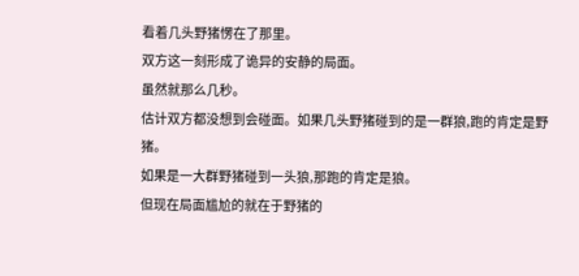看着几头野猪愣在了那里。
双方这一刻形成了诡异的安静的局面。
虽然就那么几秒。
估计双方都没想到会碰面。如果几头野猪碰到的是一群狼,跑的肯定是野猪。
如果是一大群野猪碰到一头狼,那跑的肯定是狼。
但现在局面尴尬的就在于野猪的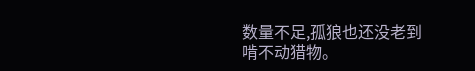数量不足,孤狼也还没老到啃不动猎物。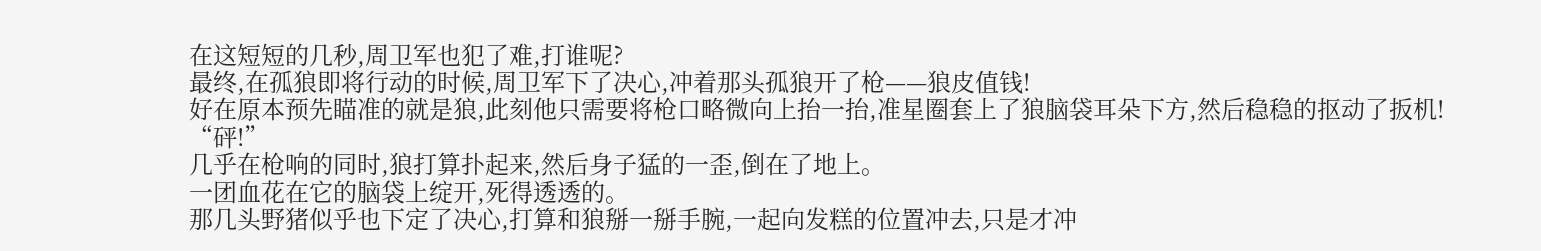在这短短的几秒,周卫军也犯了难,打谁呢?
最终,在孤狼即将行动的时候,周卫军下了决心,冲着那头孤狼开了枪——狼皮值钱!
好在原本预先瞄准的就是狼,此刻他只需要将枪口略微向上抬一抬,准星圈套上了狼脑袋耳朵下方,然后稳稳的抠动了扳机!
“砰!”
几乎在枪响的同时,狼打算扑起来,然后身子猛的一歪,倒在了地上。
一团血花在它的脑袋上绽开,死得透透的。
那几头野猪似乎也下定了决心,打算和狼掰一掰手腕,一起向发糕的位置冲去,只是才冲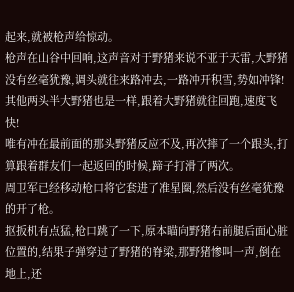起来,就被枪声给惊动。
枪声在山谷中回响,这声音对于野猪来说不亚于天雷,大野猪没有丝毫犹豫,调头就往来路冲去,一路冲开积雪,势如冲锋!
其他两头半大野猪也是一样,跟着大野猪就往回跑,速度飞快!
唯有冲在最前面的那头野猪反应不及,再次摔了一个跟头,打算跟着群友们一起返回的时候,蹄子打滑了两次。
周卫军已经移动枪口将它套进了准星圈,然后没有丝毫犹豫的开了枪。
抠扳机有点猛,枪口跳了一下,原本瞄向野猪右前腿后面心脏位置的,结果子弹穿过了野猪的脊梁,那野猪惨叫一声,倒在地上,还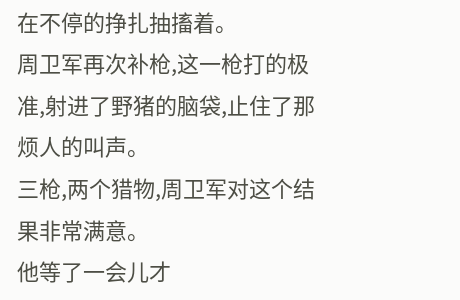在不停的挣扎抽搐着。
周卫军再次补枪,这一枪打的极准,射进了野猪的脑袋,止住了那烦人的叫声。
三枪,两个猎物,周卫军对这个结果非常满意。
他等了一会儿才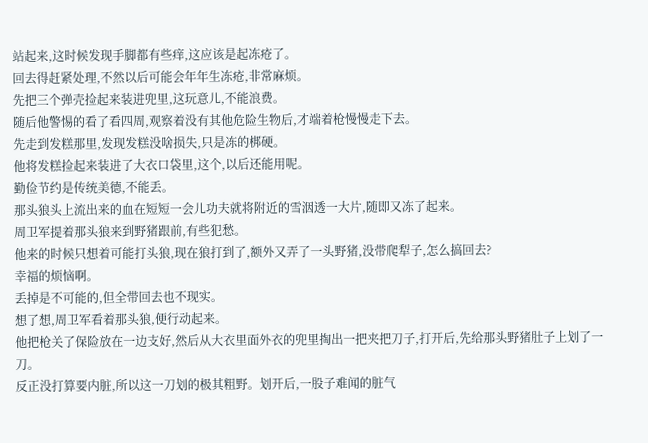站起来,这时候发现手脚都有些痒,这应该是起冻疮了。
回去得赶紧处理,不然以后可能会年年生冻疮,非常麻烦。
先把三个弹壳捡起来装进兜里,这玩意儿,不能浪费。
随后他警惕的看了看四周,观察着没有其他危险生物后,才端着枪慢慢走下去。
先走到发糕那里,发现发糕没啥损失,只是冻的梆硬。
他将发糕捡起来装进了大衣口袋里,这个,以后还能用呢。
勤俭节约是传统美德,不能丢。
那头狼头上流出来的血在短短一会儿功夫就将附近的雪洇透一大片,随即又冻了起来。
周卫军提着那头狼来到野猪跟前,有些犯愁。
他来的时候只想着可能打头狼,现在狼打到了,额外又弄了一头野猪,没带爬犁子,怎么搞回去?
幸福的烦恼啊。
丢掉是不可能的,但全带回去也不现实。
想了想,周卫军看着那头狼,便行动起来。
他把枪关了保险放在一边支好,然后从大衣里面外衣的兜里掏出一把夹把刀子,打开后,先给那头野猪肚子上划了一刀。
反正没打算要内脏,所以这一刀划的极其粗野。划开后,一股子难闻的脏气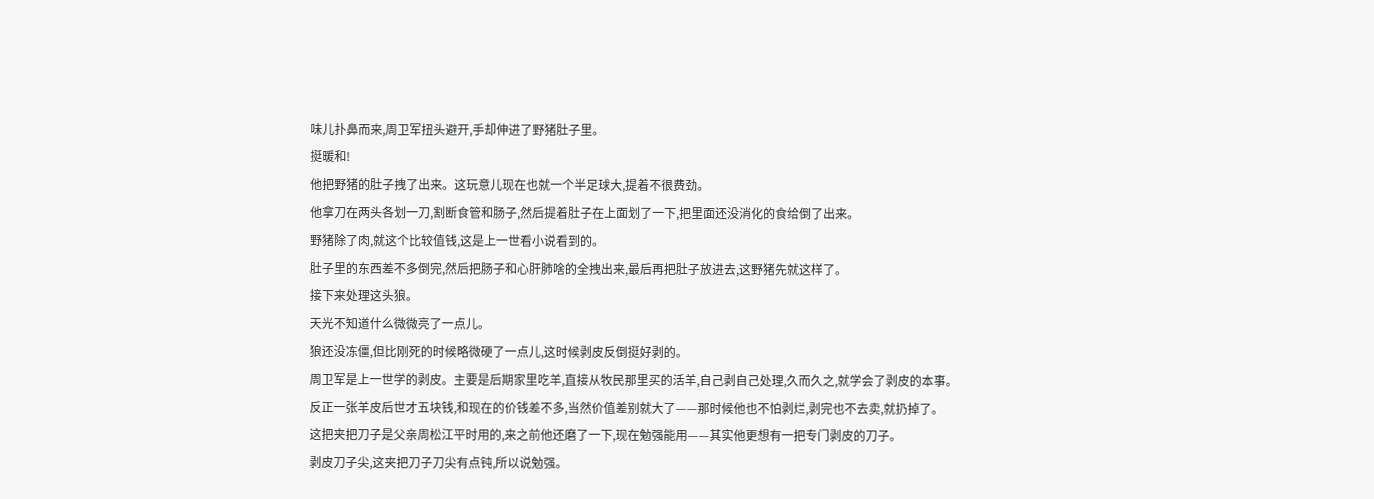味儿扑鼻而来,周卫军扭头避开,手却伸进了野猪肚子里。
挺暖和!
他把野猪的肚子拽了出来。这玩意儿现在也就一个半足球大,提着不很费劲。
他拿刀在两头各划一刀,割断食管和肠子,然后提着肚子在上面划了一下,把里面还没消化的食给倒了出来。
野猪除了肉,就这个比较值钱,这是上一世看小说看到的。
肚子里的东西差不多倒完,然后把肠子和心肝肺啥的全拽出来,最后再把肚子放进去,这野猪先就这样了。
接下来处理这头狼。
天光不知道什么微微亮了一点儿。
狼还没冻僵,但比刚死的时候略微硬了一点儿,这时候剥皮反倒挺好剥的。
周卫军是上一世学的剥皮。主要是后期家里吃羊,直接从牧民那里买的活羊,自己剥自己处理,久而久之,就学会了剥皮的本事。
反正一张羊皮后世才五块钱,和现在的价钱差不多,当然价值差别就大了——那时候他也不怕剥烂,剥完也不去卖,就扔掉了。
这把夹把刀子是父亲周松江平时用的,来之前他还磨了一下,现在勉强能用——其实他更想有一把专门剥皮的刀子。
剥皮刀子尖,这夹把刀子刀尖有点钝,所以说勉强。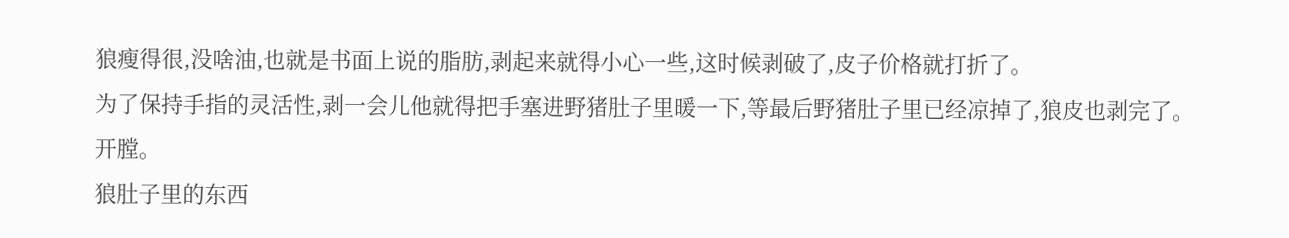狼瘦得很,没啥油,也就是书面上说的脂肪,剥起来就得小心一些,这时候剥破了,皮子价格就打折了。
为了保持手指的灵活性,剥一会儿他就得把手塞进野猪肚子里暖一下,等最后野猪肚子里已经凉掉了,狼皮也剥完了。
开膛。
狼肚子里的东西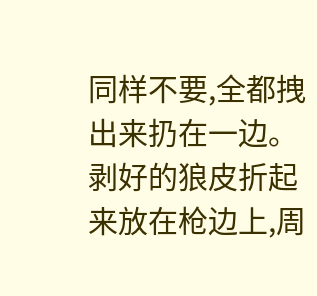同样不要,全都拽出来扔在一边。
剥好的狼皮折起来放在枪边上,周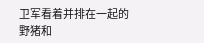卫军看着并排在一起的野猪和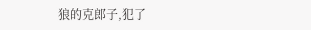狼的克郎子,犯了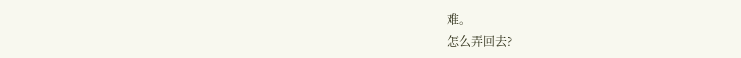难。
怎么弄回去?